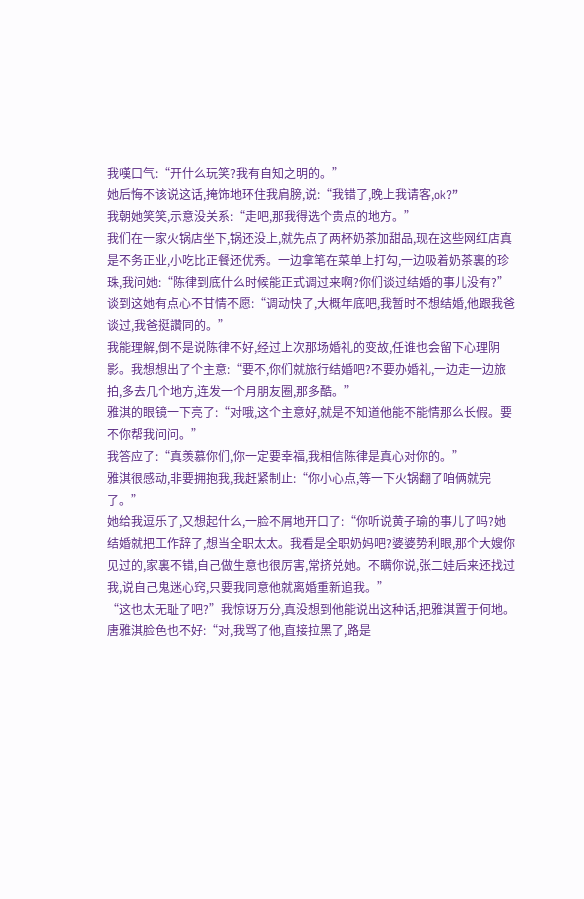我嘆口气:“开什么玩笑?我有自知之明的。”
她后悔不该说这话,掩饰地环住我肩膀,说:“我错了,晚上我请客,ok?”
我朝她笑笑,示意没关系:“走吧,那我得选个贵点的地方。”
我们在一家火锅店坐下,锅还没上,就先点了两杯奶茶加甜品,现在这些网红店真是不务正业,小吃比正餐还优秀。一边拿笔在菜单上打勾,一边吸着奶茶裏的珍珠,我问她:“陈律到底什么时候能正式调过来啊?你们谈过结婚的事儿没有?”
谈到这她有点心不甘情不愿:“调动快了,大概年底吧,我暂时不想结婚,他跟我爸谈过,我爸挺讚同的。”
我能理解,倒不是说陈律不好,经过上次那场婚礼的变故,任谁也会留下心理阴影。我想想出了个主意:“要不,你们就旅行结婚吧?不要办婚礼,一边走一边旅拍,多去几个地方,连发一个月朋友圈,那多酷。”
雅淇的眼镜一下亮了:“对哦,这个主意好,就是不知道他能不能情那么长假。要不你帮我问问。”
我答应了:“真羡慕你们,你一定要幸福,我相信陈律是真心对你的。”
雅淇很感动,非要拥抱我,我赶紧制止:“你小心点,等一下火锅翻了咱俩就完了。”
她给我逗乐了,又想起什么,一脸不屑地开口了:“你听说黄子瑜的事儿了吗?她结婚就把工作辞了,想当全职太太。我看是全职奶妈吧?婆婆势利眼,那个大嫂你见过的,家裏不错,自己做生意也很厉害,常挤兑她。不瞒你说,张二娃后来还找过我,说自己鬼迷心窍,只要我同意他就离婚重新追我。”
“这也太无耻了吧?”我惊讶万分,真没想到他能说出这种话,把雅淇置于何地。
唐雅淇脸色也不好:“对,我骂了他,直接拉黑了,路是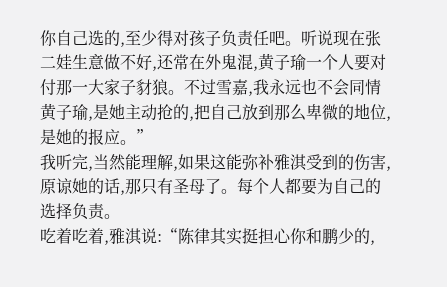你自己选的,至少得对孩子负责任吧。听说现在张二娃生意做不好,还常在外鬼混,黄子瑜一个人要对付那一大家子豺狼。不过雪嘉,我永远也不会同情黄子瑜,是她主动抢的,把自己放到那么卑微的地位,是她的报应。”
我听完,当然能理解,如果这能弥补雅淇受到的伤害,原谅她的话,那只有圣母了。每个人都要为自己的选择负责。
吃着吃着,雅淇说:“陈律其实挺担心你和鹏少的,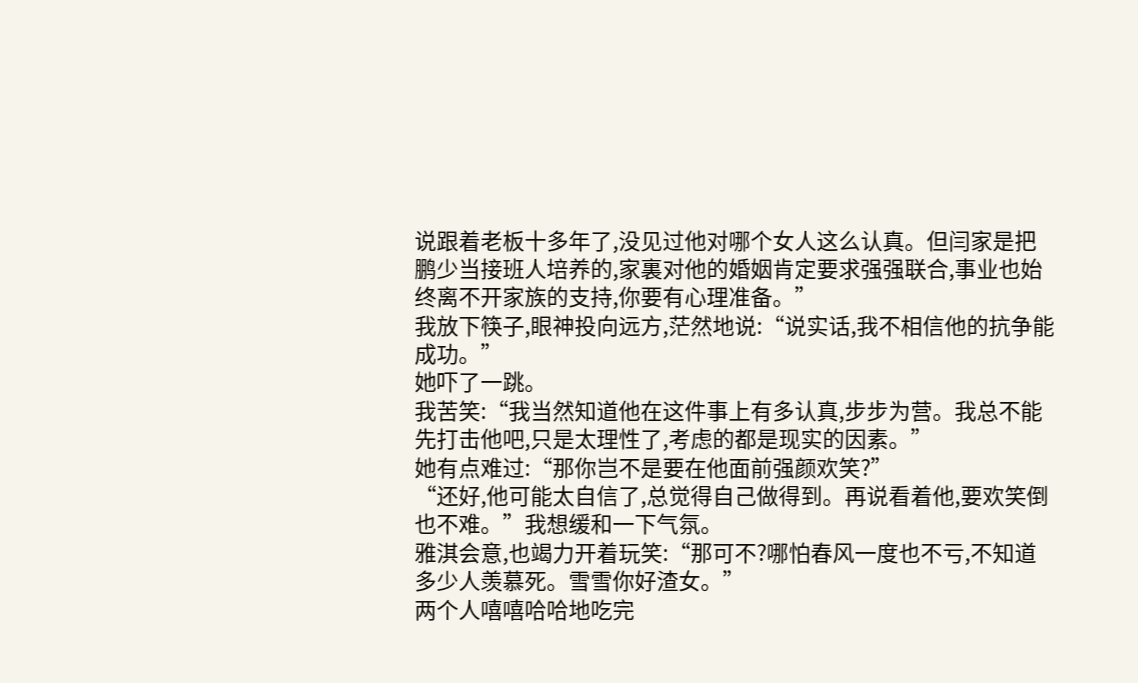说跟着老板十多年了,没见过他对哪个女人这么认真。但闫家是把鹏少当接班人培养的,家裏对他的婚姻肯定要求强强联合,事业也始终离不开家族的支持,你要有心理准备。”
我放下筷子,眼神投向远方,茫然地说:“说实话,我不相信他的抗争能成功。”
她吓了一跳。
我苦笑:“我当然知道他在这件事上有多认真,步步为营。我总不能先打击他吧,只是太理性了,考虑的都是现实的因素。”
她有点难过:“那你岂不是要在他面前强颜欢笑?”
“还好,他可能太自信了,总觉得自己做得到。再说看着他,要欢笑倒也不难。”我想缓和一下气氛。
雅淇会意,也竭力开着玩笑:“那可不?哪怕春风一度也不亏,不知道多少人羡慕死。雪雪你好渣女。”
两个人嘻嘻哈哈地吃完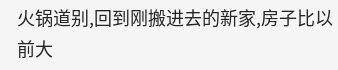火锅道别,回到刚搬进去的新家,房子比以前大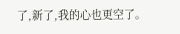了,新了,我的心也更空了。